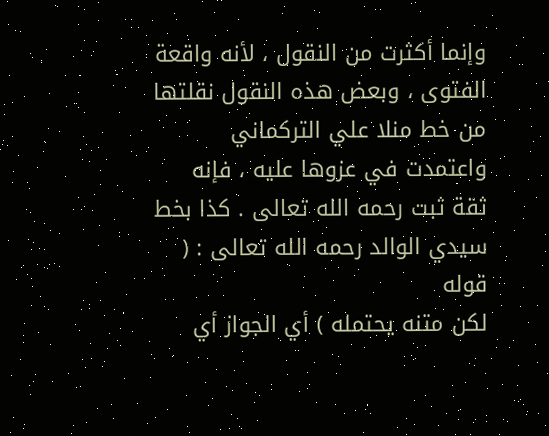وإنما أكثرت من النقول ، لأنه واقعة الفتوى ، وبعض هذه النقول نقلتها من خط منلا علي التركماني
واعتمدت في عزوها عليه ، فإنه ثقة ثبت رحمه الله تعالى . كذا بخط سيدي الوالد رحمه الله تعالى : ( قوله
لكن متنه يحتمله ) أي الجواز أي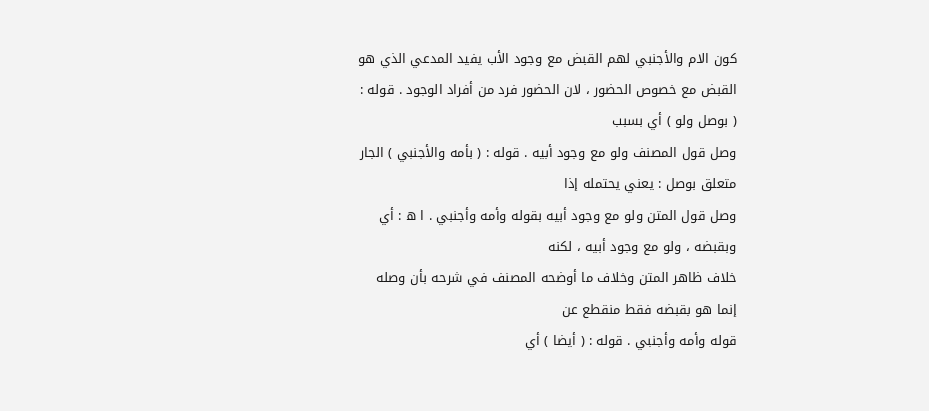كون الام والأجنبي لهم القبض مع وجود الأب يفيد المدعي الذي هو
القبض مع خصوص الحضور ، لان الحضور فرد من أفراد الوجود . قوله : ( بوصل ولو ) أي بسبب
وصل قول المصنف ولو مع وجود أبيه . قوله : ( بأمه والأجنبي ) الجار متعلق بوصل : يعني يحتمله إذا
وصل قول المتن ولو مع وجود أبيه بقوله وأمه وأجنبي . ا ه : أي وبقبضه ، ولو مع وجود أبيه ، لكنه
خلاف ظاهر المتن وخلاف ما أوضحه المصنف في شرحه بأن وصله إنما هو بقبضه فقط منقطع عن
قوله وأمه وأجنبي . قوله : ( أيضا ) أي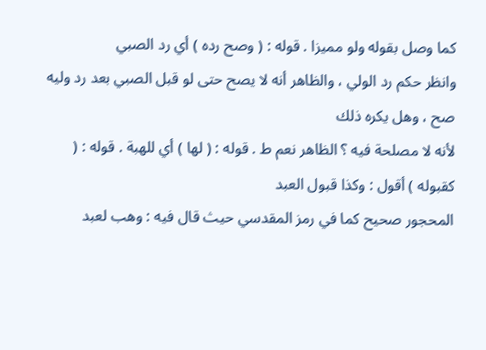كما وصل بقوله ولو مميزا . قوله : ( وصح رده ) أي رد الصبي
وانظر حكم رد الولي ، والظاهر أنه لا يصح حتى لو قبل الصبي بعد رد وليه صح ، وهل يكره ذلك
لأنه لا مصلحة فيه ؟ الظاهر نعم ط . قوله : ( لها ) أي للهبة . قوله : ( كقبوله ) أقول : وكذا قبول العبد
المحجور صحيح كما في رمز المقدسي حيث قال فيه : وهب لعبد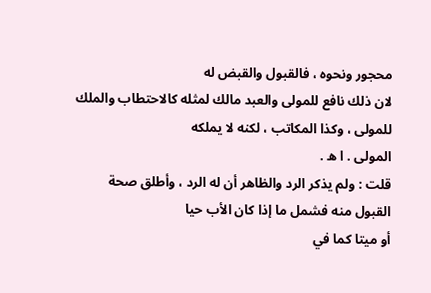محجور ونحوه ، فالقبول والقبض له
لان ذلك نافع للمولى والعبد مالك لمثله كالاحتطاب والملك للمولى ، وكذا المكاتب ، لكنه لا يملكه
المولى . ا ه .
قلت : ولم يذكر الرد والظاهر أن له الرد ، وأطلق صحة القبول منه فشمل ما إذا كان الأب حيا
أو ميتا كما في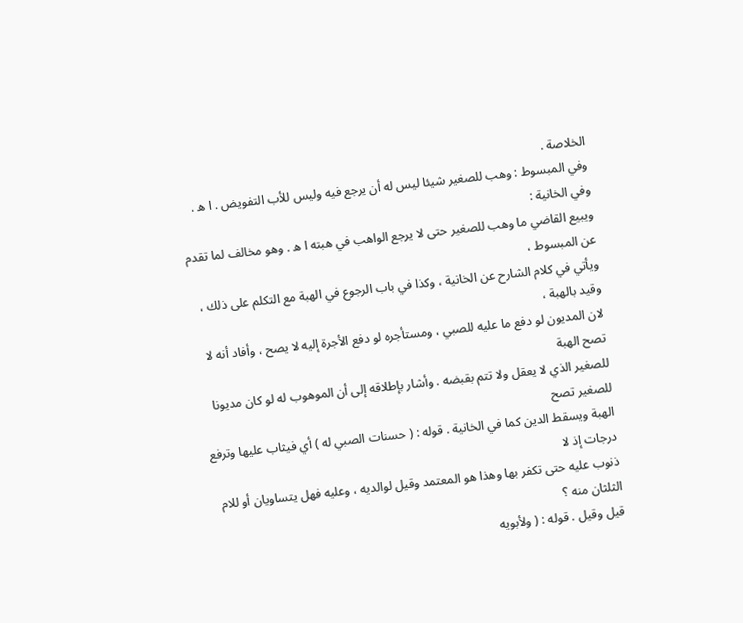الخلاصة .
وفي المبسوط : وهب للصغير شيئا ليس له أن يرجع فيه وليس للأب التفويض . ا ه . وفي الخانية :
ويبيع القاضي ما وهب للصغير حتى لا يرجع الواهب في هبته ا ه . وهو مخالف لما تقدم عن المبسوط ،
ويأتي في كلام الشارح عن الخانية ، وكذا في باب الرجوع في الهبة مع التكلم على ذلك ، وقيد بالهبة ،
لان المديون لو دفع ما عليه للصبي ، ومستأجره لو دفع الأجرة إليه لا يصح ، وأفاد أنه لا تصح الهبة
للصغير الذي لا يعقل ولا تتم بقبضه . وأشار بإطلاقه إلى أن الموهوب له لو كان مديونا للصغير تصح
الهبة ويسقط الدين كما في الخانية . قوله : ( حسنات الصبي له ) أي فيثاب عليها وترفع درجات إذ لا
ذنوب عليه حتى تكفر بها وهذا هو المعتمد وقيل لوالديه ، وعليه فهل يتساويان أو للام الثلثان منه ؟
قيل وقيل . قوله : ( ولأبويه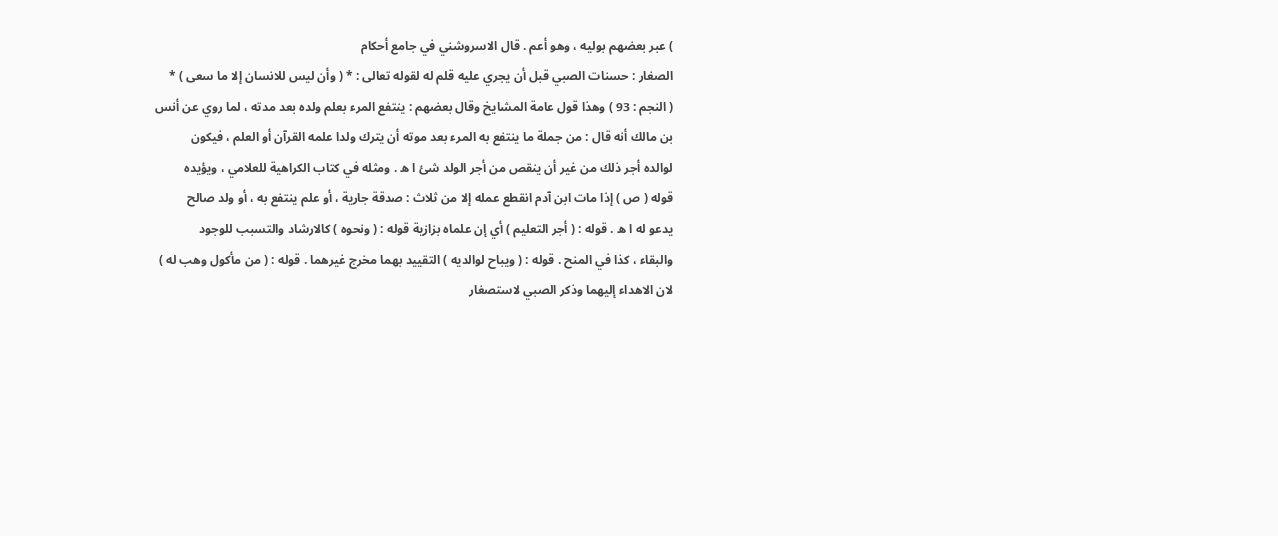) عبر بعضهم بوليه ، وهو أعم . قال الاسروشني في جامع أحكام
الصغار : حسنات الصبي قبل أن يجري عليه قلم له لقوله تعالى : * ( وأن ليس للانسان إلا ما سعى ) *
( النجم : 93 ) وهذا قول عامة المشايخ وقال بعضهم : ينتفع المرء بعلم ولده بعد مدته ، لما روي عن أنس
بن مالك أنه قال : من جملة ما ينتفع به المرء بعد موته أن يترك ولدا علمه القرآن أو العلم ، فيكون
لوالده أجر ذلك من غير أن ينقص من أجر الولد شئ ا ه . ومثله في كتاب الكراهية للعلامي ، ويؤيده
قوله ( ص ) إذا مات ابن آدم انقطع عمله إلا من ثلاث : صدقة جارية ، أو علم ينتفع به ، أو ولد صالح
يدعو له ا ه . قوله : ( أجر التعليم ) أي إن علماه بزازية قوله : ( ونحوه ) كالارشاد والتسبب للوجود
والبقاء ، كذا في المنح . قوله : ( ويباح لوالديه ) التقييد بهما مخرج غيرهما . قوله : ( من مأكول وهب له )
لان الاهداء إليهما وذكر الصبي لاستصغار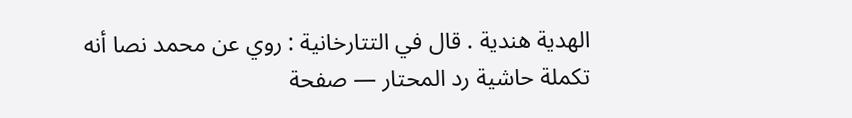الهدية هندية . قال في التتارخانية : روي عن محمد نصا أنه
تكملة حاشية رد المحتار — صفحة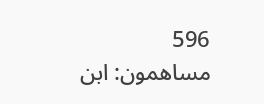596
مساهمون: ابن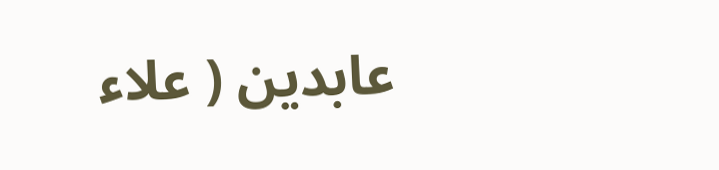عابدين ( علاء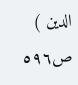الدين )
ص٥٩٦